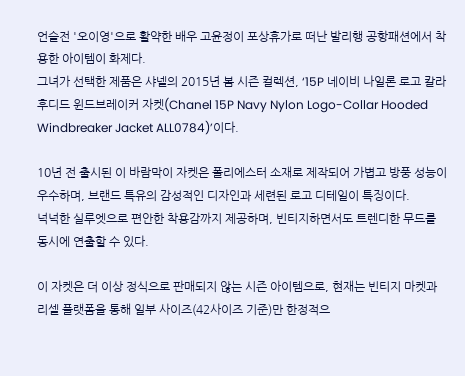언슬전 '오이영'으로 활약한 배우 고윤정이 포상휴가로 떠난 발리행 공항패션에서 착용한 아이템이 화제다.
그녀가 선택한 제품은 샤넬의 2015년 봄 시즌 컬렉션, ‘15P 네이비 나일론 로고 칼라 후디드 윈드브레이커 자켓(Chanel 15P Navy Nylon Logo-Collar Hooded Windbreaker Jacket ALL0784)’이다.

10년 전 출시된 이 바람막이 자켓은 폴리에스터 소재로 제작되어 가볍고 방풍 성능이 우수하며, 브랜드 특유의 감성적인 디자인과 세련된 로고 디테일이 특징이다.
넉넉한 실루엣으로 편안한 착용감까지 제공하며, 빈티지하면서도 트렌디한 무드를 동시에 연출할 수 있다.

이 자켓은 더 이상 정식으로 판매되지 않는 시즌 아이템으로, 현재는 빈티지 마켓과 리셀 플랫폼을 통해 일부 사이즈(42사이즈 기준)만 한정적으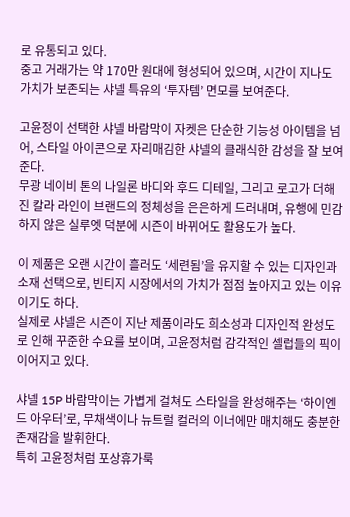로 유통되고 있다.
중고 거래가는 약 170만 원대에 형성되어 있으며, 시간이 지나도 가치가 보존되는 샤넬 특유의 ‘투자템’ 면모를 보여준다.

고윤정이 선택한 샤넬 바람막이 자켓은 단순한 기능성 아이템을 넘어, 스타일 아이콘으로 자리매김한 샤넬의 클래식한 감성을 잘 보여준다.
무광 네이비 톤의 나일론 바디와 후드 디테일, 그리고 로고가 더해진 칼라 라인이 브랜드의 정체성을 은은하게 드러내며, 유행에 민감하지 않은 실루엣 덕분에 시즌이 바뀌어도 활용도가 높다.

이 제품은 오랜 시간이 흘러도 ‘세련됨’을 유지할 수 있는 디자인과 소재 선택으로, 빈티지 시장에서의 가치가 점점 높아지고 있는 이유이기도 하다.
실제로 샤넬은 시즌이 지난 제품이라도 희소성과 디자인적 완성도로 인해 꾸준한 수요를 보이며, 고윤정처럼 감각적인 셀럽들의 픽이 이어지고 있다.

샤넬 15P 바람막이는 가볍게 걸쳐도 스타일을 완성해주는 ‘하이엔드 아우터’로, 무채색이나 뉴트럴 컬러의 이너에만 매치해도 충분한 존재감을 발휘한다.
특히 고윤정처럼 포상휴가룩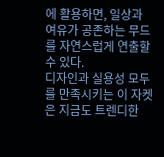에 활용하면, 일상과 여유가 공존하는 무드를 자연스럽게 연출할 수 있다.
디자인과 실용성 모두를 만족시키는 이 자켓은 지금도 트렌디한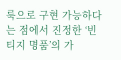룩으로 구현 가능하다는 점에서 진정한 ‘빈티지 명품’의 가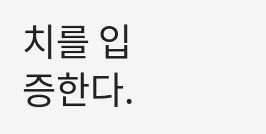치를 입증한다.